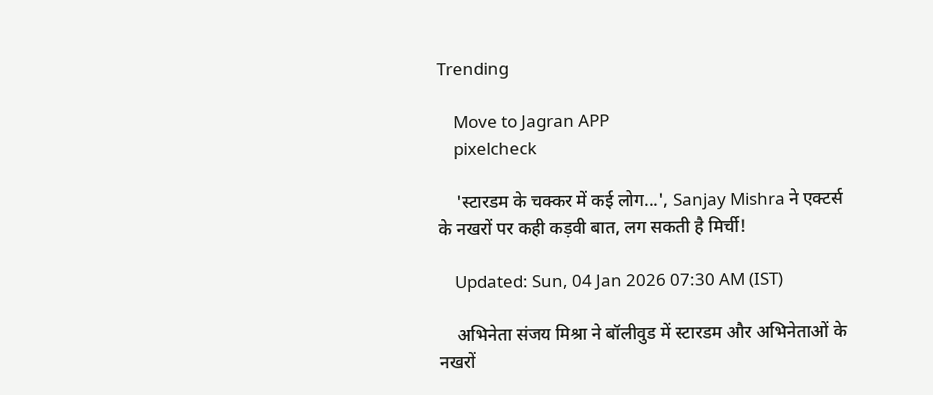Trending

    Move to Jagran APP
    pixelcheck

    'स्टारडम के चक्कर में कई लोग...', Sanjay Mishra ने एक्टर्स के नखरों पर कही कड़वी बात, लग सकती है मिर्ची!

    Updated: Sun, 04 Jan 2026 07:30 AM (IST)

    अभिनेता संजय मिश्रा ने बॉलीवुड में स्टारडम और अभिनेताओं के नखरों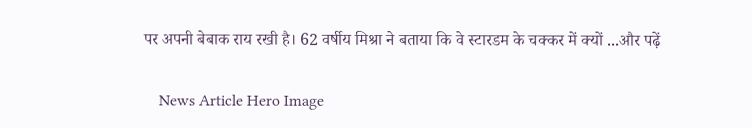पर अपनी बेबाक राय रखी है। 62 वर्षीय मिश्रा ने बताया कि वे स्टारडम के चक्कर में क्यों ...और पढ़ें

    News Article Hero Image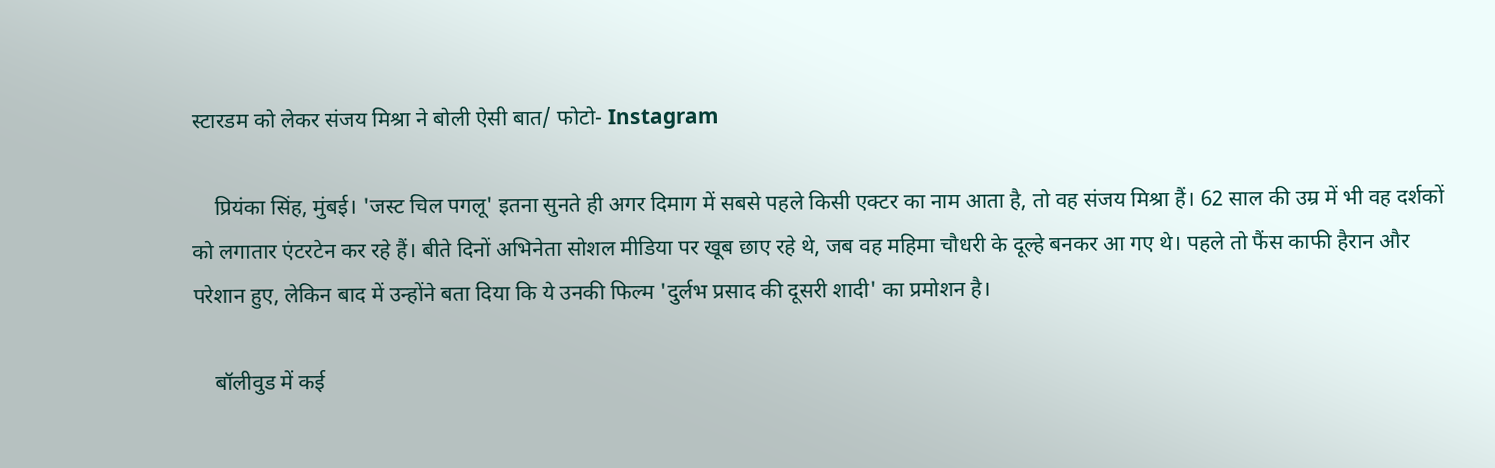स्टारडम को लेकर संजय मिश्रा ने बोली ऐसी बात/ फोटो- Instagram

    प्रियंका सिंह, मुंबई। 'जस्ट चिल पगलू' इतना सुनते ही अगर दिमाग में सबसे पहले किसी एक्टर का नाम आता है, तो वह संजय मिश्रा हैं। 62 साल की उम्र में भी वह दर्शकों को लगातार एंटरटेन कर रहे हैं। बीते दिनों अभिनेता सोशल मीडिया पर खूब छाए रहे थे, जब वह महिमा चौधरी के दूल्हे बनकर आ गए थे। पहले तो फैंस काफी हैरान और परेशान हुए, लेकिन बाद में उन्होंने बता दिया कि ये उनकी फिल्म 'दुर्लभ प्रसाद की दूसरी शादी' का प्रमोशन है।

    बॉलीवुड में कई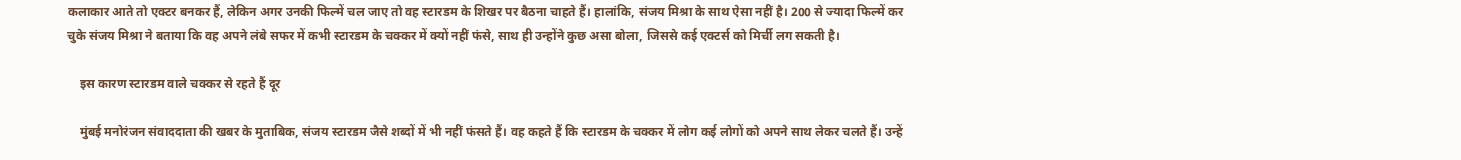कलाकार आते तो एक्टर बनकर हैं, लेकिन अगर उनकी फिल्में चल जाए तो वह स्टारडम के शिखर पर बैठना चाहते हैं। हालांकि, संजय मिश्रा के साथ ऐसा नहीं है। 200 से ज्यादा फिल्में कर चुके संजय मिश्रा ने बताया कि वह अपने लंबे सफर में कभी स्टारडम के चक्कर में क्यों नहीं फंसे, साथ ही उन्होंने कुछ असा बोला, जिससे कई एक्टर्स को मिर्ची लग सकती है।

    इस कारण स्टारडम वाले चक्कर से रहते हैं दूर

    मुंबई मनोरंजन संवाददाता की खबर के मुताबिक, संजय स्टारडम जैसे शब्दों में भी नहीं फंसते हैं। वह कहते हैं कि स्टारडम के चक्कर में लोग कई लोगों को अपने साथ लेकर चलते हैं। उन्हें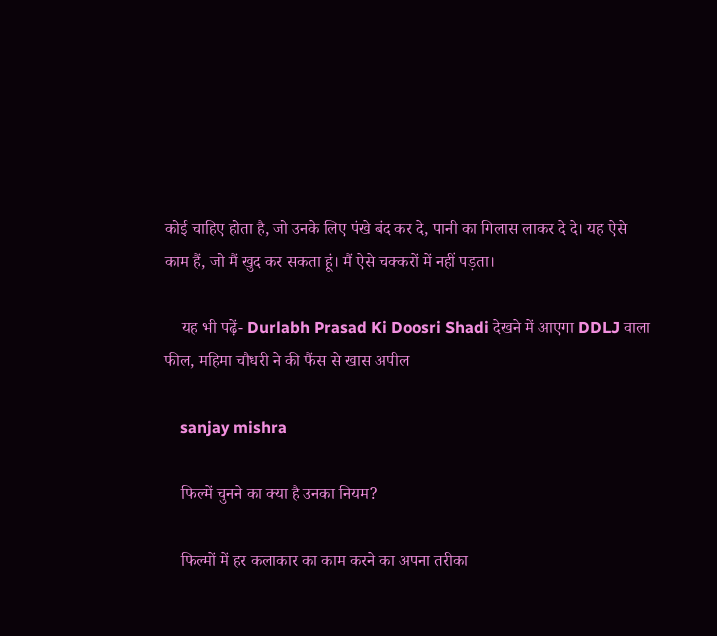कोई चाहिए होता है, जो उनके लिए पंखे बंद कर दे, पानी का गिलास लाकर दे दे। यह ऐसे काम हैं, जो मैं खुद कर सकता हूं। मैं ऐसे चक्करों में नहीं पड़ता।

    यह भी पढ़ें- Durlabh Prasad Ki Doosri Shadi देखने में आएगा DDLJ वाला फील, महिमा चौधरी ने की फैंस से खास अपील

    sanjay mishra

    फिल्में चुनने का क्या है उनका नियम?

    फिल्मों में हर कलाकार का काम करने का अपना तरीका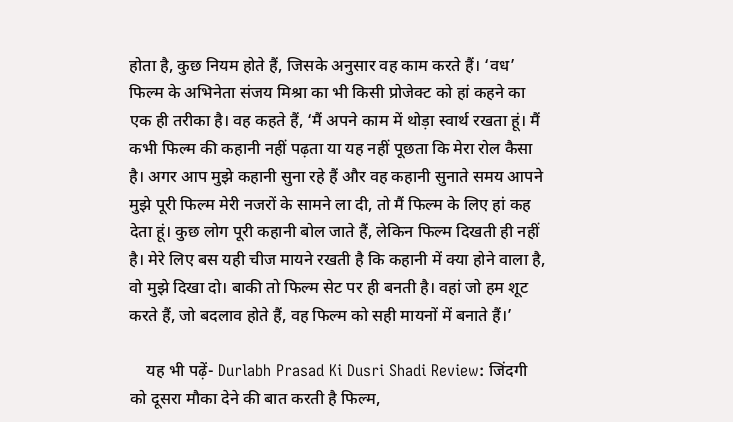होता है, कुछ नियम होते हैं, जिसके अनुसार वह काम करते हैं। ‘वध’ फिल्म के अभिनेता संजय मिश्रा का भी किसी प्रोजेक्ट को हां कहने का एक ही तरीका है। वह कहते हैं, ‘मैं अपने काम में थोड़ा स्वार्थ रखता हूं। मैं कभी फिल्म की कहानी नहीं पढ़ता या यह नहीं पूछता कि मेरा रोल कैसा है। अगर आप मुझे कहानी सुना रहे हैं और वह कहानी सुनाते समय आपने मुझे पूरी फिल्म मेरी नजरों के सामने ला दी, तो मैं फिल्म के लिए हां कह देता हूं। कुछ लोग पूरी कहानी बोल जाते हैं, लेकिन फिल्म दिखती ही नहीं है। मेरे लिए बस यही चीज मायने रखती है कि कहानी में क्या होने वाला है, वो मुझे दिखा दो। बाकी तो फिल्म सेट पर ही बनती है। वहां जो हम शूट करते हैं, जो बदलाव होते हैं, वह फिल्म को सही मायनों में बनाते हैं।’

    यह भी पढ़ें- Durlabh Prasad Ki Dusri Shadi Review: जिंदगी को दूसरा मौका देने की बात करती है फिल्म,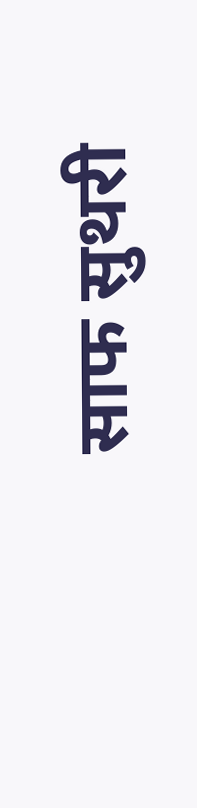साफ सुथरी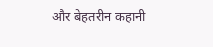और बेहतरीन कहानी